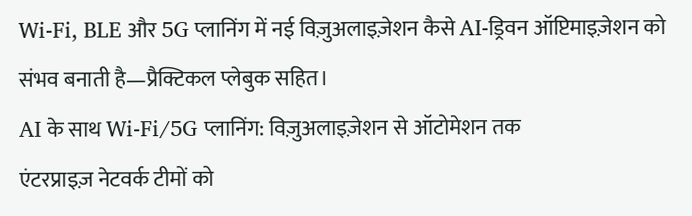Wi‑Fi, BLE और 5G प्लानिंग में नई विज़ुअलाइज़ेशन कैसे AI‑ड्रिवन ऑप्टिमाइज़ेशन को संभव बनाती है—प्रैक्टिकल प्लेबुक सहित।
AI के साथ Wi‑Fi/5G प्लानिंग: विज़ुअलाइज़ेशन से ऑटोमेशन तक
एंटरप्राइज़ नेटवर्क टीमों को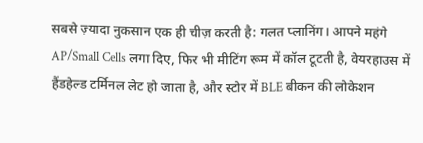सबसे ज़्यादा नुकसान एक ही चीज़ करती है: गलत प्लानिंग। आपने महंगे AP/Small Cells लगा दिए, फिर भी मीटिंग रूम में कॉल टूटती है, वेयरहाउस में हैंडहेल्ड टर्मिनल लेट हो जाता है, और स्टोर में BLE बीकन की लोकेशन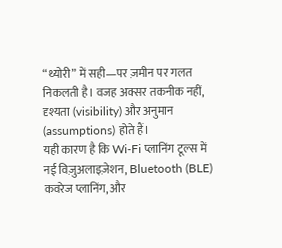“थ्योरी” में सही—पर ज़मीन पर गलत निकलती है। वजह अक्सर तकनीक नहीं, दृश्यता (visibility) और अनुमान (assumptions) होते हैं।
यही कारण है कि Wi‑Fi प्लानिंग टूल्स में नई विज़ुअलाइज़ेशन, Bluetooth (BLE) कवरेज प्लानिंग, और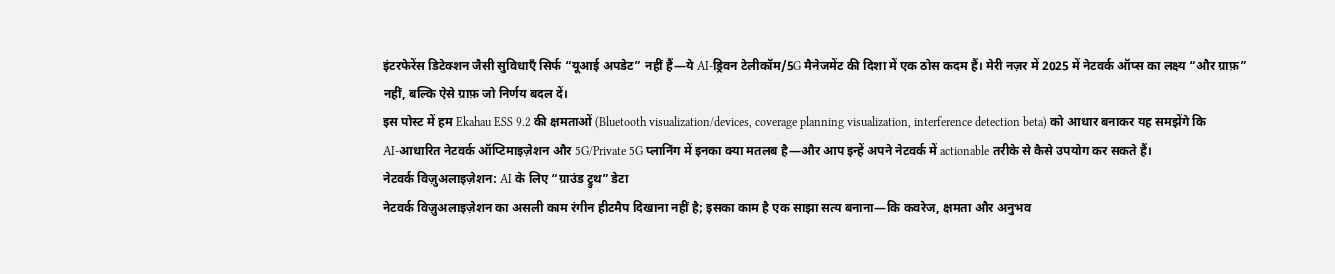इंटरफेरेंस डिटेक्शन जैसी सुविधाएँ सिर्फ “यूआई अपडेट” नहीं हैं—ये AI‑ड्रिवन टेलीकॉम/5G मैनेजमेंट की दिशा में एक ठोस कदम हैं। मेरी नज़र में 2025 में नेटवर्क ऑप्स का लक्ष्य “और ग्राफ़” नहीं, बल्कि ऐसे ग्राफ़ जो निर्णय बदल दें।
इस पोस्ट में हम Ekahau ESS 9.2 की क्षमताओं (Bluetooth visualization/devices, coverage planning visualization, interference detection beta) को आधार बनाकर यह समझेंगे कि AI‑आधारित नेटवर्क ऑप्टिमाइज़ेशन और 5G/Private 5G प्लानिंग में इनका क्या मतलब है—और आप इन्हें अपने नेटवर्क में actionable तरीके से कैसे उपयोग कर सकते हैं।
नेटवर्क विज़ुअलाइज़ेशन: AI के लिए “ग्राउंड ट्रुथ” डेटा
नेटवर्क विज़ुअलाइज़ेशन का असली काम रंगीन हीटमैप दिखाना नहीं है; इसका काम है एक साझा सत्य बनाना—कि कवरेज, क्षमता और अनुभव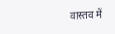वास्तव में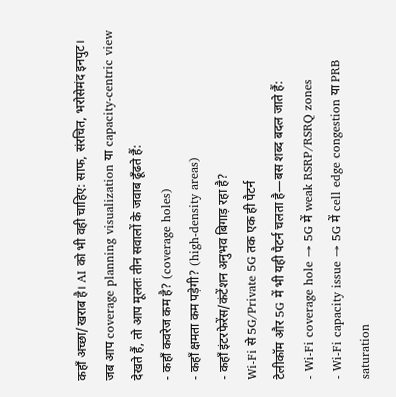कहाँ अच्छा/खराब है। AI को भी वही चाहिए: साफ, संरचित, भरोसेमंद इनपुट।
जब आप coverage planning visualization या capacity‑centric view देखते हैं, तो आप मूलतः तीन सवालों के जवाब ढूँढते हैं:
- कहाँ कवरेज कम है? (coverage holes)
- कहाँ क्षमता कम पड़ेगी? (high‑density areas)
- कहाँ इंटरफेरेंस/कंटेंशन अनुभव बिगाड़ रहा है?
Wi‑Fi से 5G/Private 5G तक एक ही पैटर्न
टेलीकॉम और 5G में भी यही पैटर्न चलता है—बस शब्द बदल जाते हैं:
- Wi‑Fi coverage hole → 5G में weak RSRP/RSRQ zones
- Wi‑Fi capacity issue → 5G में cell edge congestion या PRB saturation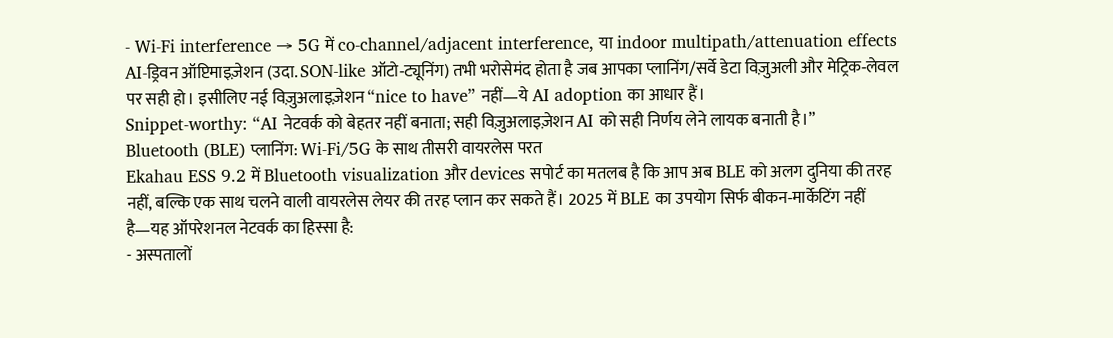- Wi‑Fi interference → 5G में co‑channel/adjacent interference, या indoor multipath/attenuation effects
AI‑ड्रिवन ऑप्टिमाइज़ेशन (उदा. SON‑like ऑटो‑ट्यूनिंग) तभी भरोसेमंद होता है जब आपका प्लानिंग/सर्वे डेटा विज़ुअली और मेट्रिक‑लेवल पर सही हो। इसीलिए नई विज़ुअलाइज़ेशन “nice to have” नहीं—ये AI adoption का आधार हैं।
Snippet‑worthy: “AI नेटवर्क को बेहतर नहीं बनाता; सही विज़ुअलाइज़ेशन AI को सही निर्णय लेने लायक बनाती है।”
Bluetooth (BLE) प्लानिंग: Wi‑Fi/5G के साथ तीसरी वायरलेस परत
Ekahau ESS 9.2 में Bluetooth visualization और devices सपोर्ट का मतलब है कि आप अब BLE को अलग दुनिया की तरह नहीं, बल्कि एक साथ चलने वाली वायरलेस लेयर की तरह प्लान कर सकते हैं। 2025 में BLE का उपयोग सिर्फ बीकन‑मार्केटिंग नहीं है—यह ऑपरेशनल नेटवर्क का हिस्सा है:
- अस्पतालों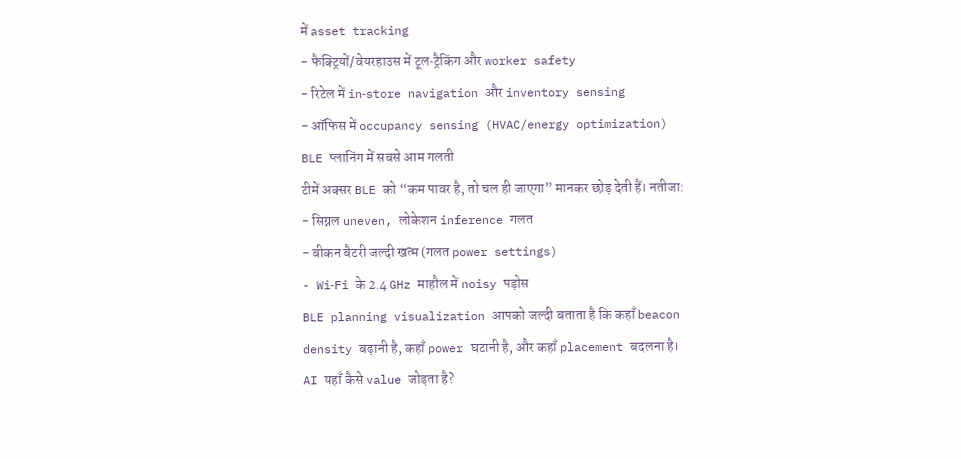में asset tracking
- फैक्ट्रियों/वेयरहाउस में टूल‑ट्रैकिंग और worker safety
- रिटेल में in‑store navigation और inventory sensing
- ऑफिस में occupancy sensing (HVAC/energy optimization)
BLE प्लानिंग में सबसे आम गलती
टीमें अक्सर BLE को “कम पावर है, तो चल ही जाएगा” मानकर छोड़ देती हैं। नतीजा:
- सिग्नल uneven, लोकेशन inference गलत
- बीकन बैटरी जल्दी खत्म (गलत power settings)
- Wi‑Fi के 2.4 GHz माहौल में noisy पड़ोस
BLE planning visualization आपको जल्दी बताता है कि कहाँ beacon density बढ़ानी है, कहाँ power घटानी है, और कहाँ placement बदलना है।
AI यहाँ कैसे value जोड़ता है?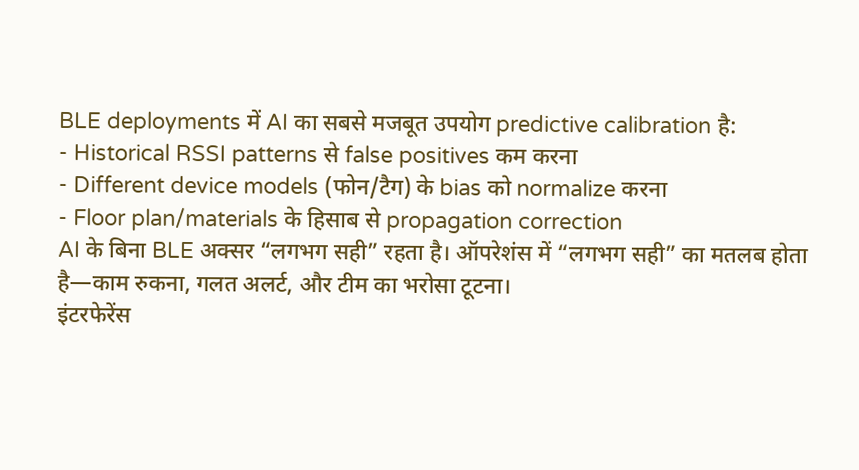BLE deployments में AI का सबसे मजबूत उपयोग predictive calibration है:
- Historical RSSI patterns से false positives कम करना
- Different device models (फोन/टैग) के bias को normalize करना
- Floor plan/materials के हिसाब से propagation correction
AI के बिना BLE अक्सर “लगभग सही” रहता है। ऑपरेशंस में “लगभग सही” का मतलब होता है—काम रुकना, गलत अलर्ट, और टीम का भरोसा टूटना।
इंटरफेरेंस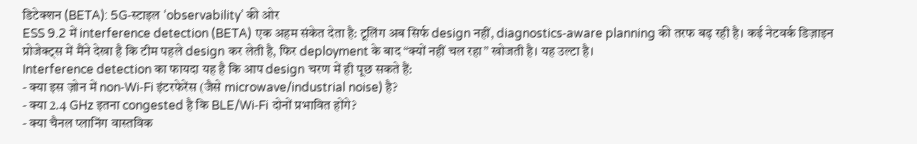डिटेक्शन (BETA): 5G‑स्टाइल ‘observability’ की ओर
ESS 9.2 में interference detection (BETA) एक अहम संकेत देता है: टूलिंग अब सिर्फ design नहीं, diagnostics‑aware planning की तरफ बढ़ रही है। कई नेटवर्क डिज़ाइन प्रोजेक्ट्स में मैंने देखा है कि टीम पहले design कर लेती है, फिर deployment के बाद “क्यों नहीं चल रहा” खोजती है। यह उल्टा है।
Interference detection का फायदा यह है कि आप design चरण में ही पूछ सकते हैं:
- क्या इस ज़ोन में non‑Wi‑Fi इंटरफेरेंस (जैसे microwave/industrial noise) है?
- क्या 2.4 GHz इतना congested है कि BLE/Wi‑Fi दोनों प्रभावित होंगे?
- क्या चैनल प्लानिंग वास्तविक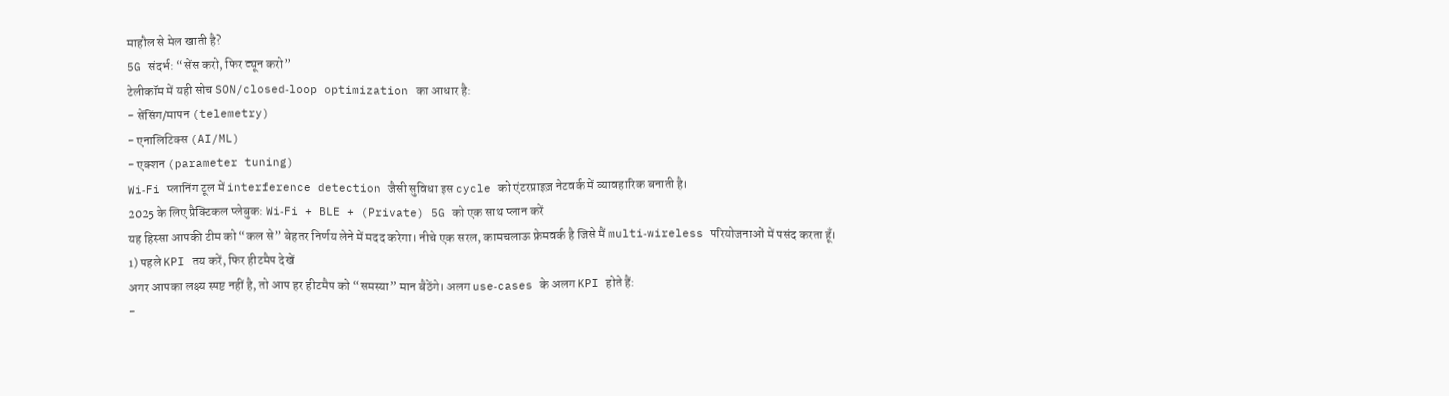माहौल से मेल खाती है?
5G संदर्भ: “सेंस करो, फिर ट्यून करो”
टेलीकॉम में यही सोच SON/closed‑loop optimization का आधार है:
- सेंसिंग/मापन (telemetry)
- एनालिटिक्स (AI/ML)
- एक्शन (parameter tuning)
Wi‑Fi प्लानिंग टूल में interference detection जैसी सुविधा इस cycle को एंटरप्राइज़ नेटवर्क में व्यावहारिक बनाती है।
2025 के लिए प्रैक्टिकल प्लेबुक: Wi‑Fi + BLE + (Private) 5G को एक साथ प्लान करें
यह हिस्सा आपकी टीम को “कल से” बेहतर निर्णय लेने में मदद करेगा। नीचे एक सरल, कामचलाऊ फ्रेमवर्क है जिसे मैं multi‑wireless परियोजनाओं में पसंद करता हूँ।
1) पहले KPI तय करें, फिर हीटमैप देखें
अगर आपका लक्ष्य स्पष्ट नहीं है, तो आप हर हीटमैप को “समस्या” मान बैठेंगे। अलग use‑cases के अलग KPI होते हैं:
-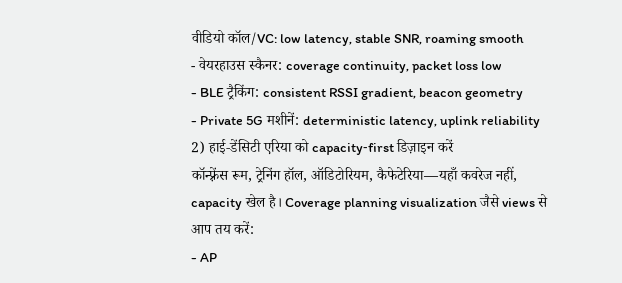वीडियो कॉल/VC: low latency, stable SNR, roaming smooth
- वेयरहाउस स्कैनर: coverage continuity, packet loss low
- BLE ट्रैकिंग: consistent RSSI gradient, beacon geometry
- Private 5G मशीनें: deterministic latency, uplink reliability
2) हाई‑डेंसिटी एरिया को capacity‑first डिज़ाइन करें
कॉन्फ़्रेंस रूम, ट्रेनिंग हॉल, ऑडिटोरियम, कैफेटेरिया—यहाँ कवरेज नहीं, capacity खेल है। Coverage planning visualization जैसे views से आप तय करें:
- AP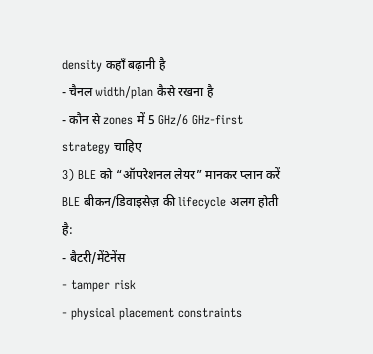density कहाँ बढ़ानी है
- चैनल width/plan कैसे रखना है
- कौन से zones में 5 GHz/6 GHz‑first strategy चाहिए
3) BLE को “ऑपरेशनल लेयर” मानकर प्लान करें
BLE बीकन/डिवाइसेज़ की lifecycle अलग होती है:
- बैटरी/मेंटेनेंस
- tamper risk
- physical placement constraints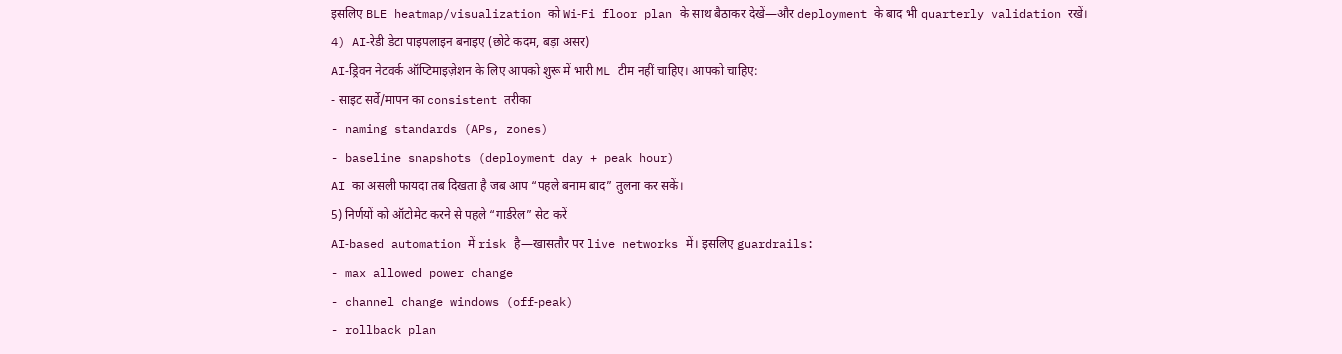इसलिए BLE heatmap/visualization को Wi‑Fi floor plan के साथ बैठाकर देखें—और deployment के बाद भी quarterly validation रखें।
4) AI‑रेडी डेटा पाइपलाइन बनाइए (छोटे कदम, बड़ा असर)
AI‑ड्रिवन नेटवर्क ऑप्टिमाइज़ेशन के लिए आपको शुरू में भारी ML टीम नहीं चाहिए। आपको चाहिए:
- साइट सर्वे/मापन का consistent तरीका
- naming standards (APs, zones)
- baseline snapshots (deployment day + peak hour)
AI का असली फायदा तब दिखता है जब आप “पहले बनाम बाद” तुलना कर सकें।
5) निर्णयों को ऑटोमेट करने से पहले “गार्डरेल” सेट करें
AI‑based automation में risk है—खासतौर पर live networks में। इसलिए guardrails:
- max allowed power change
- channel change windows (off‑peak)
- rollback plan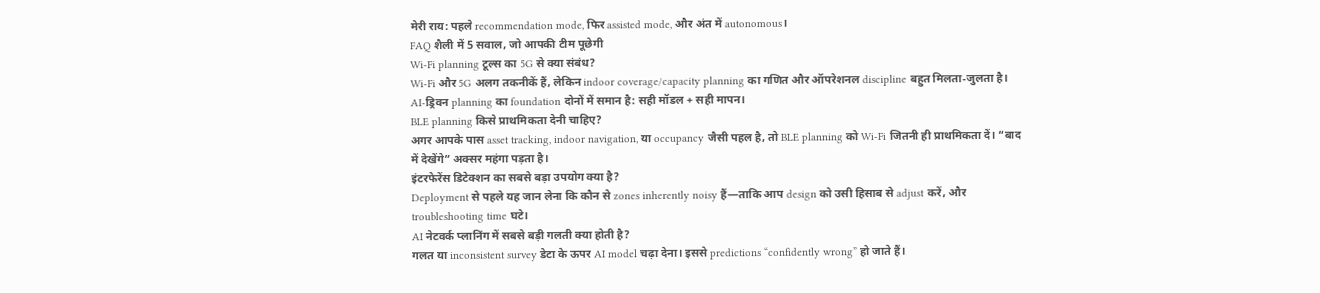मेरी राय: पहले recommendation mode, फिर assisted mode, और अंत में autonomous।
FAQ शैली में 5 सवाल, जो आपकी टीम पूछेगी
Wi‑Fi planning टूल्स का 5G से क्या संबंध?
Wi‑Fi और 5G अलग तकनीकें हैं, लेकिन indoor coverage/capacity planning का गणित और ऑपरेशनल discipline बहुत मिलता‑जुलता है। AI‑ड्रिवन planning का foundation दोनों में समान है: सही मॉडल + सही मापन।
BLE planning किसे प्राथमिकता देनी चाहिए?
अगर आपके पास asset tracking, indoor navigation, या occupancy जैसी पहल है, तो BLE planning को Wi‑Fi जितनी ही प्राथमिकता दें। “बाद में देखेंगे” अक्सर महंगा पड़ता है।
इंटरफेरेंस डिटेक्शन का सबसे बड़ा उपयोग क्या है?
Deployment से पहले यह जान लेना कि कौन से zones inherently noisy हैं—ताकि आप design को उसी हिसाब से adjust करें, और troubleshooting time घटे।
AI नेटवर्क प्लानिंग में सबसे बड़ी गलती क्या होती है?
गलत या inconsistent survey डेटा के ऊपर AI model चढ़ा देना। इससे predictions “confidently wrong” हो जाते हैं।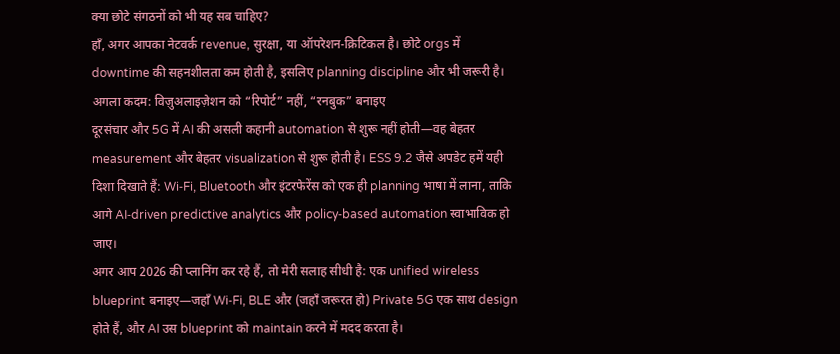क्या छोटे संगठनों को भी यह सब चाहिए?
हाँ, अगर आपका नेटवर्क revenue, सुरक्षा, या ऑपरेशन‑क्रिटिकल है। छोटे orgs में downtime की सहनशीलता कम होती है, इसलिए planning discipline और भी जरूरी है।
अगला कदम: विज़ुअलाइज़ेशन को “रिपोर्ट” नहीं, “रनबुक” बनाइए
दूरसंचार और 5G में AI की असली कहानी automation से शुरू नहीं होती—वह बेहतर measurement और बेहतर visualization से शुरू होती है। ESS 9.2 जैसे अपडेट हमें यही दिशा दिखाते हैं: Wi‑Fi, Bluetooth और इंटरफेरेंस को एक ही planning भाषा में लाना, ताकि आगे AI‑driven predictive analytics और policy‑based automation स्वाभाविक हो जाए।
अगर आप 2026 की प्लानिंग कर रहे हैं, तो मेरी सलाह सीधी है: एक unified wireless blueprint बनाइए—जहाँ Wi‑Fi, BLE और (जहाँ जरूरत हो) Private 5G एक साथ design होते हैं, और AI उस blueprint को maintain करने में मदद करता है।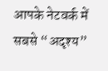आपके नेटवर्क में सबसे “अदृश्य”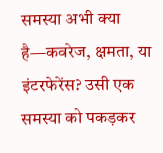समस्या अभी क्या है—कवरेज, क्षमता, या इंटरफेरेंस? उसी एक समस्या को पकड़कर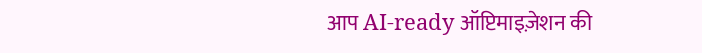आप AI‑ready ऑप्टिमाइज़ेशन की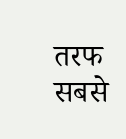तरफ सबसे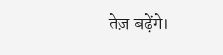तेज़ बढ़ेंगे।